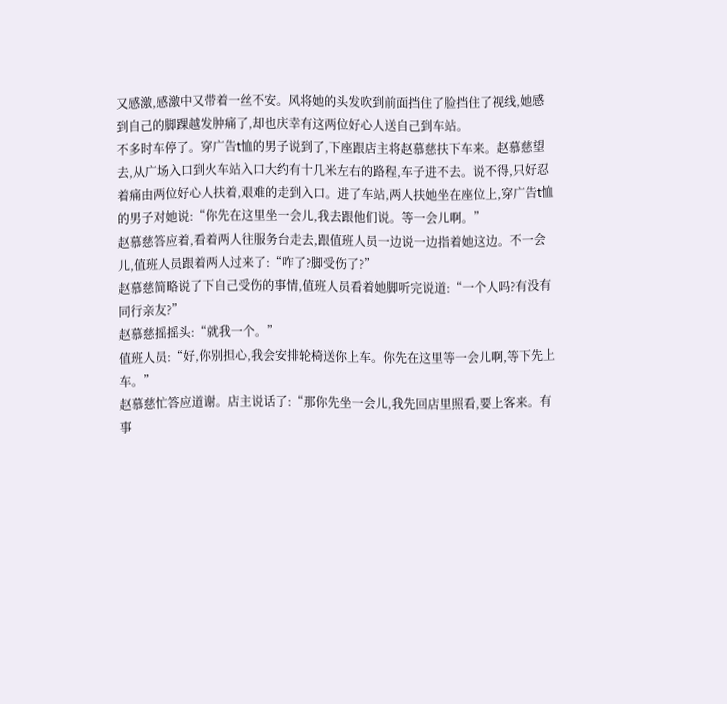又感激,感激中又带着一丝不安。风将她的头发吹到前面挡住了脸挡住了视线,她感到自己的脚踝越发肿痛了,却也庆幸有这两位好心人送自己到车站。
不多时车停了。穿广告t恤的男子说到了,下座跟店主将赵慕慈扶下车来。赵慕慈望去,从广场入口到火车站入口大约有十几米左右的路程,车子进不去。说不得,只好忍着痛由两位好心人扶着,艰难的走到入口。进了车站,两人扶她坐在座位上,穿广告t恤的男子对她说:“你先在这里坐一会儿,我去跟他们说。等一会儿啊。”
赵慕慈答应着,看着两人往服务台走去,跟值班人员一边说一边指着她这边。不一会儿,值班人员跟着两人过来了:“咋了?脚受伤了?”
赵慕慈简略说了下自己受伤的事情,值班人员看着她脚听完说道:“一个人吗?有没有同行亲友?”
赵慕慈摇摇头:“就我一个。”
值班人员:“好,你别担心,我会安排轮椅送你上车。你先在这里等一会儿啊,等下先上车。”
赵慕慈忙答应道谢。店主说话了:“那你先坐一会儿,我先回店里照看,要上客来。有事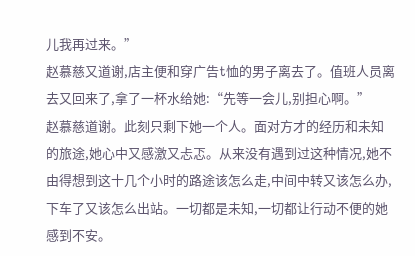儿我再过来。”
赵慕慈又道谢,店主便和穿广告t恤的男子离去了。值班人员离去又回来了,拿了一杯水给她:“先等一会儿,别担心啊。”
赵慕慈道谢。此刻只剩下她一个人。面对方才的经历和未知的旅途,她心中又感激又忐忑。从来没有遇到过这种情况,她不由得想到这十几个小时的路途该怎么走,中间中转又该怎么办,下车了又该怎么出站。一切都是未知,一切都让行动不便的她感到不安。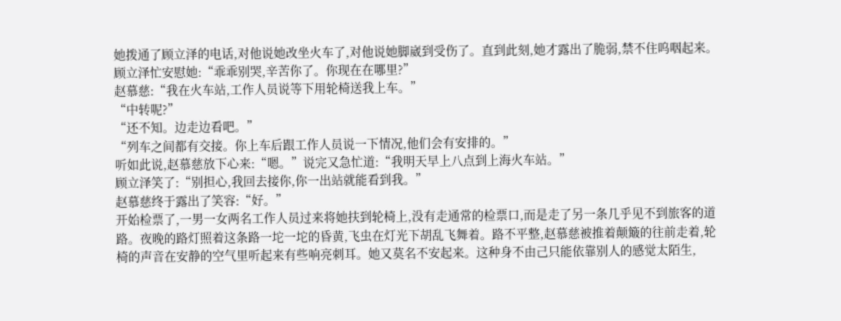她拨通了顾立泽的电话,对他说她改坐火车了,对他说她脚崴到受伤了。直到此刻,她才露出了脆弱,禁不住呜咽起来。顾立泽忙安慰她:“乖乖别哭,辛苦你了。你现在在哪里?”
赵慕慈:“我在火车站,工作人员说等下用轮椅送我上车。”
“中转呢?”
“还不知。边走边看吧。”
“列车之间都有交接。你上车后跟工作人员说一下情况,他们会有安排的。”
听如此说,赵慕慈放下心来:“嗯。”说完又急忙道:“我明天早上八点到上海火车站。”
顾立泽笑了:“别担心,我回去接你,你一出站就能看到我。”
赵慕慈终于露出了笑容:“好。”
开始检票了,一男一女两名工作人员过来将她扶到轮椅上,没有走通常的检票口,而是走了另一条几乎见不到旅客的道路。夜晚的路灯照着这条路一坨一坨的昏黄,飞虫在灯光下胡乱飞舞着。路不平整,赵慕慈被推着颠簸的往前走着,轮椅的声音在安静的空气里听起来有些响亮刺耳。她又莫名不安起来。这种身不由己只能依靠别人的感觉太陌生,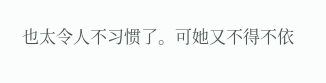也太令人不习惯了。可她又不得不依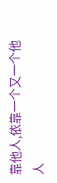靠他人,依靠一个又一个他人